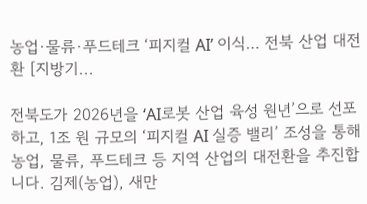농업·물류·푸드테크 ‘피지컬 AI’ 이식… 전북 산업 대전환 [지방기...

전북도가 2026년을 ‘AI로봇 산업 육성 원년’으로 선포하고, 1조 원 규모의 ‘피지컬 AI 실증 밸리’ 조성을 통해 농업, 물류, 푸드테크 등 지역 산업의 대전환을 추진합니다. 김제(농업), 새만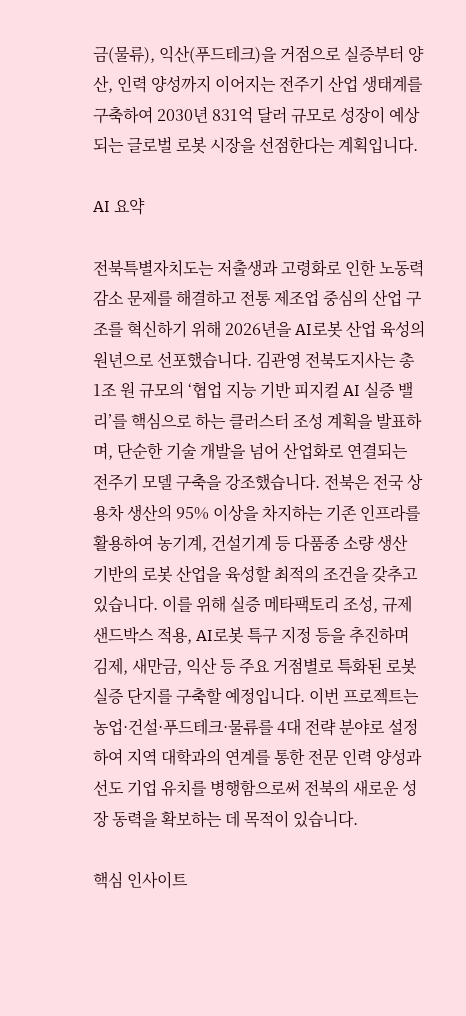금(물류), 익산(푸드테크)을 거점으로 실증부터 양산, 인력 양성까지 이어지는 전주기 산업 생태계를 구축하여 2030년 831억 달러 규모로 성장이 예상되는 글로벌 로봇 시장을 선점한다는 계획입니다.

AI 요약

전북특별자치도는 저출생과 고령화로 인한 노동력 감소 문제를 해결하고 전통 제조업 중심의 산업 구조를 혁신하기 위해 2026년을 AI로봇 산업 육성의 원년으로 선포했습니다. 김관영 전북도지사는 총 1조 원 규모의 ‘협업 지능 기반 피지컬 AI 실증 밸리’를 핵심으로 하는 클러스터 조성 계획을 발표하며, 단순한 기술 개발을 넘어 산업화로 연결되는 전주기 모델 구축을 강조했습니다. 전북은 전국 상용차 생산의 95% 이상을 차지하는 기존 인프라를 활용하여 농기계, 건설기계 등 다품종 소량 생산 기반의 로봇 산업을 육성할 최적의 조건을 갖추고 있습니다. 이를 위해 실증 메타팩토리 조성, 규제 샌드박스 적용, AI로봇 특구 지정 등을 추진하며 김제, 새만금, 익산 등 주요 거점별로 특화된 로봇 실증 단지를 구축할 예정입니다. 이번 프로젝트는 농업·건설·푸드테크·물류를 4대 전략 분야로 설정하여 지역 대학과의 연계를 통한 전문 인력 양성과 선도 기업 유치를 병행함으로써 전북의 새로운 성장 동력을 확보하는 데 목적이 있습니다.

핵심 인사이트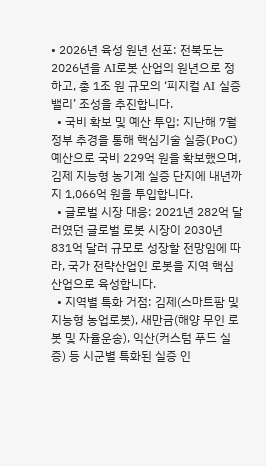• 2026년 육성 원년 선포: 전북도는 2026년을 AI로봇 산업의 원년으로 정하고, 총 1조 원 규모의 ‘피지컬 AI 실증 밸리’ 조성을 추진합니다.
  • 국비 확보 및 예산 투입: 지난해 7월 정부 추경을 통해 핵심기술 실증(PoC) 예산으로 국비 229억 원을 확보했으며, 김제 지능형 농기계 실증 단지에 내년까지 1,066억 원을 투입합니다.
  • 글로벌 시장 대응: 2021년 282억 달러였던 글로벌 로봇 시장이 2030년 831억 달러 규모로 성장할 전망임에 따라, 국가 전략산업인 로봇을 지역 핵심 산업으로 육성합니다.
  • 지역별 특화 거점: 김제(스마트팜 및 지능형 농업로봇), 새만금(해양 무인 로봇 및 자율운송), 익산(커스텀 푸드 실증) 등 시군별 특화된 실증 인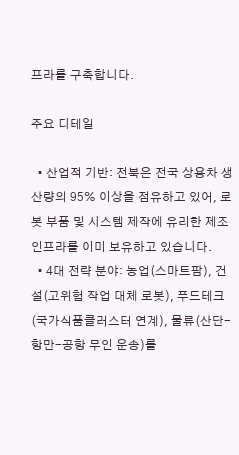프라를 구축합니다.

주요 디테일

  • 산업적 기반: 전북은 전국 상용차 생산량의 95% 이상을 점유하고 있어, 로봇 부품 및 시스템 제작에 유리한 제조 인프라를 이미 보유하고 있습니다.
  • 4대 전략 분야: 농업(스마트팜), 건설(고위험 작업 대체 로봇), 푸드테크(국가식품클러스터 연계), 물류(산단-항만-공항 무인 운송)를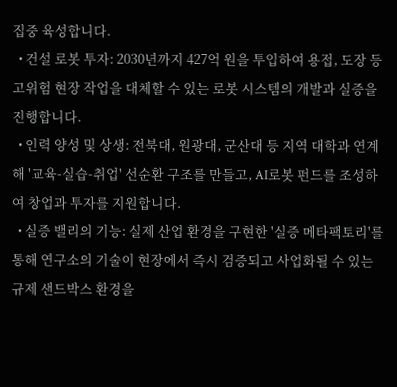집중 육성합니다.
  • 건설 로봇 투자: 2030년까지 427억 원을 투입하여 용접, 도장 등 고위험 현장 작업을 대체할 수 있는 로봇 시스템의 개발과 실증을 진행합니다.
  • 인력 양성 및 상생: 전북대, 원광대, 군산대 등 지역 대학과 연계해 '교육-실습-취업' 선순환 구조를 만들고, AI로봇 펀드를 조성하여 창업과 투자를 지원합니다.
  • 실증 밸리의 기능: 실제 산업 환경을 구현한 '실증 메타팩토리'를 통해 연구소의 기술이 현장에서 즉시 검증되고 사업화될 수 있는 규제 샌드박스 환경을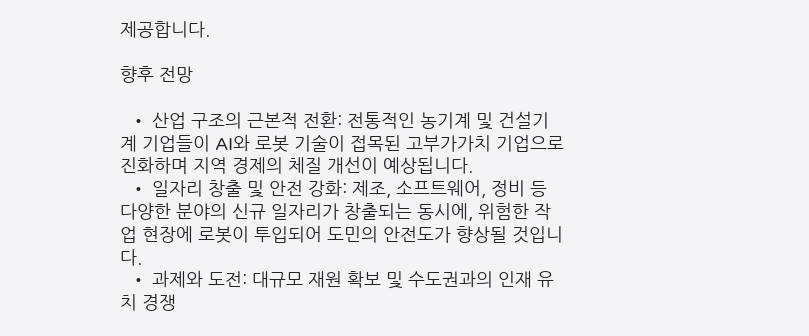제공합니다.

향후 전망

  • 산업 구조의 근본적 전환: 전통적인 농기계 및 건설기계 기업들이 AI와 로봇 기술이 접목된 고부가가치 기업으로 진화하며 지역 경제의 체질 개선이 예상됩니다.
  • 일자리 창출 및 안전 강화: 제조, 소프트웨어, 정비 등 다양한 분야의 신규 일자리가 창출되는 동시에, 위험한 작업 현장에 로봇이 투입되어 도민의 안전도가 향상될 것입니다.
  • 과제와 도전: 대규모 재원 확보 및 수도권과의 인재 유치 경쟁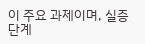이 주요 과제이며, 실증 단계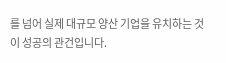를 넘어 실제 대규모 양산 기업을 유치하는 것이 성공의 관건입니다.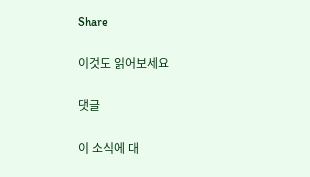Share

이것도 읽어보세요

댓글

이 소식에 대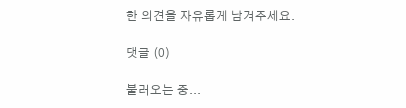한 의견을 자유롭게 남겨주세요.

댓글 (0)

불러오는 중...